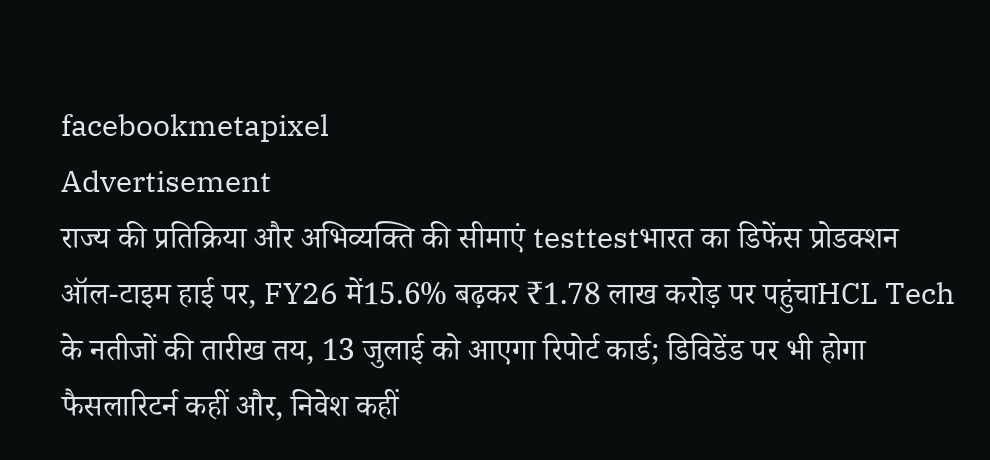facebookmetapixel
Advertisement
राज्य की प्रतिक्रिया और अभिव्यक्ति की सीमाएं testtestभारत का डिफेंस प्रोडक्शन ऑल-टाइम हाई पर, FY26 में15.6% बढ़कर ₹1.78 लाख करोड़ पर पहुंचाHCL Tech के नतीजों की तारीख तय, 13 जुलाई को आएगा रिपोर्ट कार्ड; डिविडेंड पर भी होगा फैसलारिटर्न कहीं और, निवेश कहीं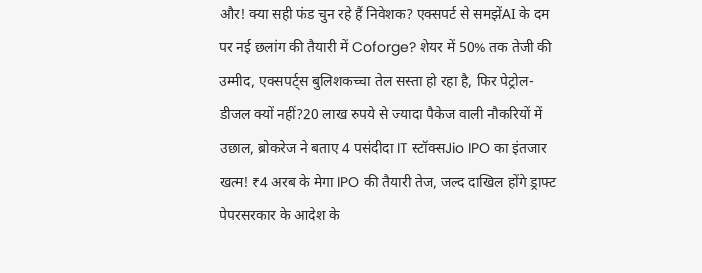और! क्या सही फंड चुन रहे हैं निवेशक? एक्सपर्ट से समझेंAI के दम पर नई छलांग की तैयारी में Coforge? शेयर में 50% तक तेजी की उम्मीद, एक्सपर्ट्स बुलिशकच्चा तेल सस्ता हो रहा है, फिर पेट्रोल-डीजल क्यों नहीं?20 लाख रुपये से ज्यादा पैकेज वाली नौकरियों में उछाल, ब्रोकरेज ने बताए 4 पसंदीदा IT स्टॉक्सJio IPO का इंतजार खत्म! ₹4 अरब के मेगा IPO की तैयारी तेज, जल्द दाखिल होंगे ड्राफ्ट पेपरसरकार के आदेश के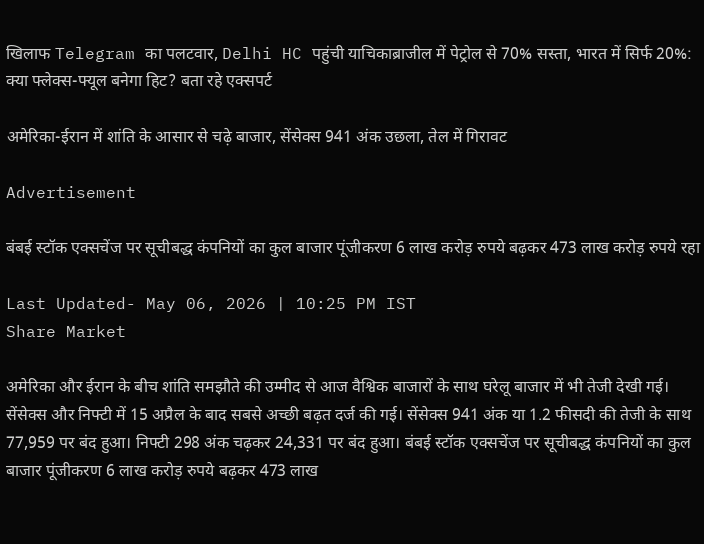खिलाफ Telegram का पलटवार, Delhi HC पहुंची याचिकाब्राजील में पेट्रोल से 70% सस्ता, भारत में सिर्फ 20%: क्या फ्लेक्स-फ्यूल बनेगा हिट? बता रहे एक्सपर्ट

अमेरिका-ईरान में शांति के आसार से चढ़े बाजार, सेंसेक्स 941 अंक उछला, तेल में गिरावट

Advertisement

बंबई स्टॉक एक्सचेंज पर सूचीबद्ध कंपनियों का कुल बाजार पूंजीकरण 6 लाख करोड़ रुपये बढ़कर 473 लाख करोड़ रुपये रहा

Last Updated- May 06, 2026 | 10:25 PM IST
Share Market

अमेरिका और ईरान के बीच शांति समझौते की उम्मीद से आज वैश्विक बाजारों के साथ घरेलू बाजार में भी तेजी देखी गई। सेंसेक्स और निफ्टी में 15 अप्रैल के बाद सबसे अच्छी बढ़त दर्ज की गई। सेंसेक्स 941 अंक या 1.2 फीसदी की तेजी के साथ 77,959 पर बंद हुआ। निफ्टी 298 अंक चढ़कर 24,331 पर बंद हुआ। बंबई स्टॉक एक्सचेंज पर सूचीबद्ध कंपनियों का कुल बाजार पूंजीकरण 6 लाख करोड़ रुपये बढ़कर 473 लाख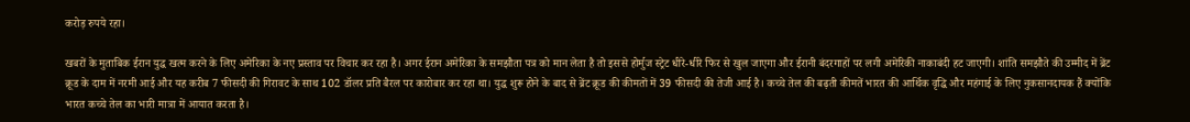करोड़ रुपये रहा।

खबरों के मुताबिक ईरान युद्ध खत्म करने के लिए अमेरिका के नए प्रस्ताव पर विचार कर रहा है। अगर ईरान अमेरिका के समझौता पत्र को मान लेता है तो इससे होर्मुज स्ट्रेट धीरे-धीरे फिर से खुल जाएगा और ईरानी बंदरगाहों पर लगी अमेरिकी नाकाबंदी हट जाएगी। शांति समझौते की उम्मीद में ब्रेंट क्रूड के दाम में नरमी आई और यह करीब 7 फीसदी की गिरावट के साथ 102 डॉलर प्रति बैरल पर कारोबार कर रहा था। युद्ध शुरू होने के बाद से ब्रेंट क्रूड की कीमतों में 39 फीसदी की तेजी आई है। कच्चे तेल की बढ़ती कीमतें भारत की आर्थिक वृद्धि और महंगाई के लिए नुकसानदायक हैं क्योंकि भारत कच्चे तेल का भारी मात्रा में आयात करता है।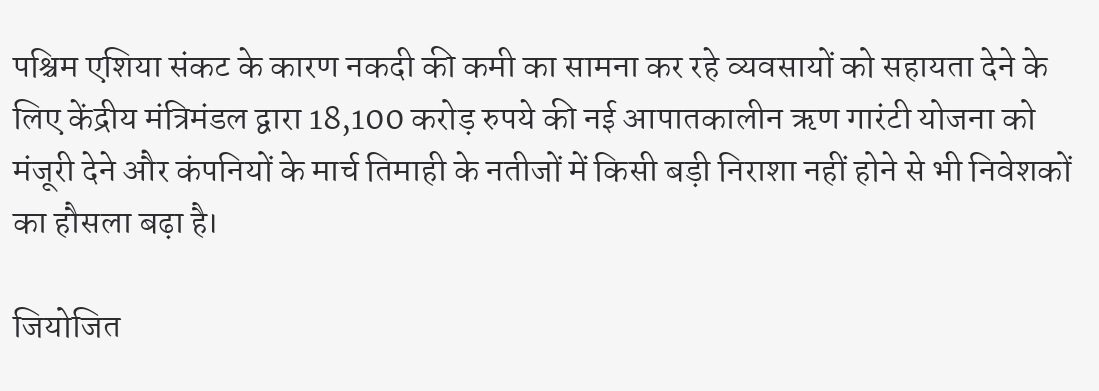पश्चिम एशिया संकट के कारण नकदी की कमी का सामना कर रहे व्यवसायों को सहायता देने के लिए केंद्रीय मंत्रिमंडल द्वारा 18,100 करोड़ रुपये की नई आपातकालीन ऋण गारंटी योजना को मंजूरी देने और कंपनियों के मार्च तिमाही के नतीजों में किसी बड़ी निराशा नहीं होने से भी निवेशकों का हौसला बढ़ा है।

जियोजित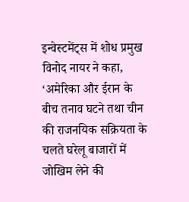इन्वेस्टमेंट्स में शोध प्रमुख विनोद नायर ने कहा, ‘अमेरिका और ईरान के बीच तनाव घटने तथा चीन की राजनयिक सक्रियता के चलते घरेलू बाजारों में जोखिम लेने की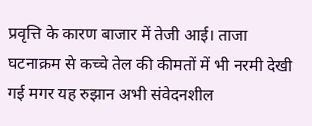प्रवृत्ति के कारण बाजार में तेजी आई। ताजा घटनाक्रम से कच्चे तेल की कीमतों में भी नरमी देखी गई मगर यह रुझान अभी संवेदनशील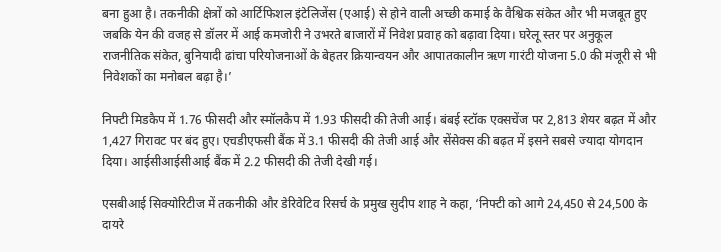बना हुआ है। तकनीकी क्षेत्रों को आर्टिफिशल इंटेलिजेंस (एआई) से होने वाली अच्छी कमाई के वैश्विक संकेत और भी मजबूत हुए जबकि येन की वजह से डॉलर में आई कमजोरी ने उभरते बाजारों में निवेश प्रवाह को बढ़ावा दिया। घरेलू स्तर पर अनुकूल राजनीतिक संकेत, बुनियादी ढांचा परियोजनाओं के बेहतर क्रियान्वयन और आपातकालीन ऋण गारंटी योजना 5.0 की मंजूरी से भी निवेशकों का मनोबल बढ़ा है।’

निफ्टी मिडकैप में 1.76 फीसदी और स्मॉलकैप में 1.93 फीसदी की तेजी आई। बंबई स्टॉक एक्सचेंज पर 2,813 शेयर बढ़त में और 1,427 गिरावट पर बंद हुए। एचडीएफसी बैंक में 3.1 फीसदी की तेजी आई और सेंसेक्स की बढ़त में इसने सबसे ज्यादा योगदान दिया। आईसीआईसीआई बैंक में 2.2 फीसदी की तेजी देखी गई।

एसबीआई सिक्योरिटीज में तकनीकी और डेरिवेटिव रिसर्च के प्रमुख सुदीप शाह ने कहा, ‘निफ्टी को आगे 24,450 से 24,500 के दायरे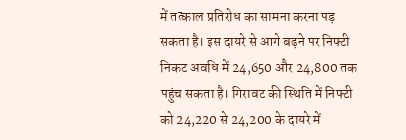में तत्काल प्रतिरोध का सामना करना पड़ सकता है। इस दायरे से आगे बढ़ने पर निफ्टी निकट अवधि में 24,650 और 24,800 तक पहुंच सकता है। गिरावट की स्थिति में निफ्टी को 24,220 से 24,200 के दायरे में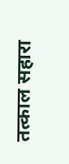तत्काल सहारा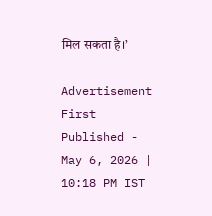मिल सकता है।’

Advertisement
First Published - May 6, 2026 | 10:18 PM IST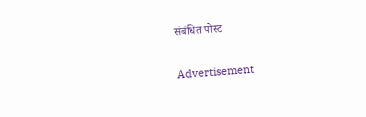संबंधित पोस्ट

Advertisement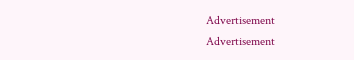Advertisement
Advertisement